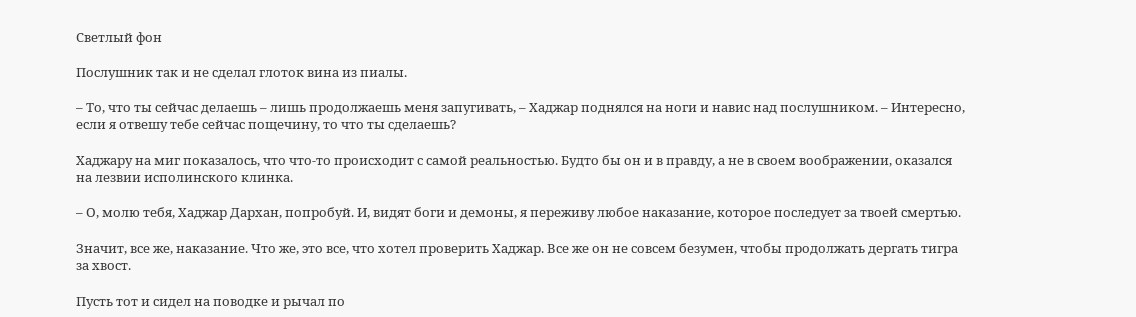Светлый фон

Послушник так и не сделал глоток вина из пиалы.

– То, что ты сейчас делаешь – лишь продолжаешь меня запугивать, – Хаджар поднялся на ноги и навис над послушником. – Интересно, если я отвешу тебе сейчас пощечину, то что ты сделаешь?

Хаджару на миг показалось, что что-то происходит с самой реальностью. Будто бы он и в правду, а не в своем воображении, оказался на лезвии исполинского клинка.

– О, молю тебя, Хаджар Дархан, попробуй. И, видят боги и демоны, я переживу любое наказание, которое последует за твоей смертью.

Значит, все же, наказание. Что же, это все, что хотел проверить Хаджар. Все же он не совсем безумен, чтобы продолжать дергать тигра за хвост.

Пусть тот и сидел на поводке и рычал по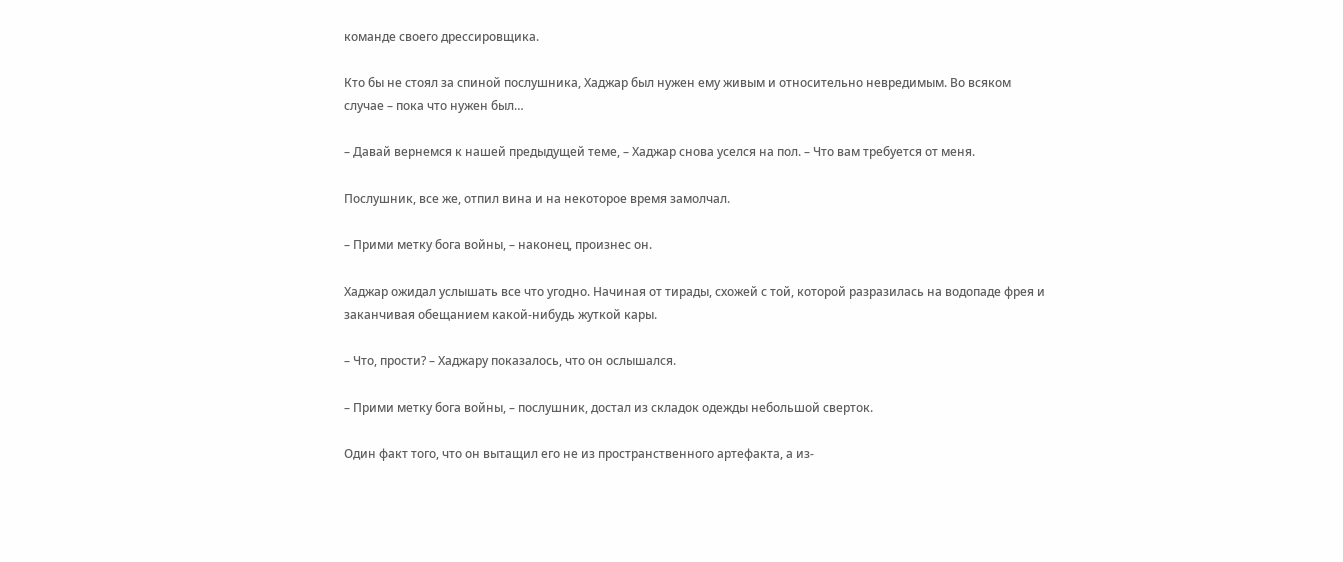команде своего дрессировщика.

Кто бы не стоял за спиной послушника, Хаджар был нужен ему живым и относительно невредимым. Во всяком случае – пока что нужен был…

– Давай вернемся к нашей предыдущей теме, – Хаджар снова уселся на пол. – Что вам требуется от меня.

Послушник, все же, отпил вина и на некоторое время замолчал.

– Прими метку бога войны, – наконец, произнес он.

Хаджар ожидал услышать все что угодно. Начиная от тирады, схожей с той, которой разразилась на водопаде фрея и заканчивая обещанием какой-нибудь жуткой кары.

– Что, прости? – Хаджару показалось, что он ослышался.

– Прими метку бога войны, – послушник, достал из складок одежды небольшой сверток.

Один факт того, что он вытащил его не из пространственного артефакта, а из-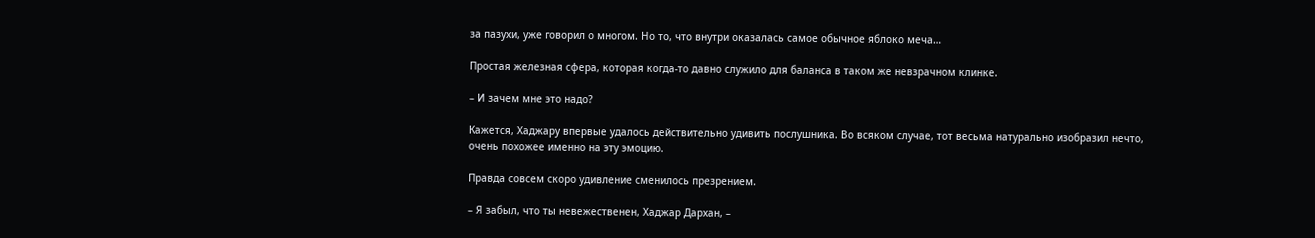за пазухи, уже говорил о многом. Но то, что внутри оказалась самое обычное яблоко меча…

Простая железная сфера, которая когда-то давно служило для баланса в таком же невзрачном клинке.

– И зачем мне это надо?

Кажется, Хаджару впервые удалось действительно удивить послушника. Во всяком случае, тот весьма натурально изобразил нечто, очень похожее именно на эту эмоцию.

Правда совсем скоро удивление сменилось презрением.

– Я забыл, что ты невежественен, Хаджар Дархан, –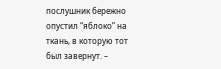послушник бережно опустил “яблоко” на ткань, в которую тот был завернут. –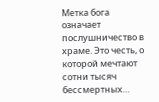Метка бога означает послушничество в храме. Это честь, о которой мечтают сотни тысяч бессмертных…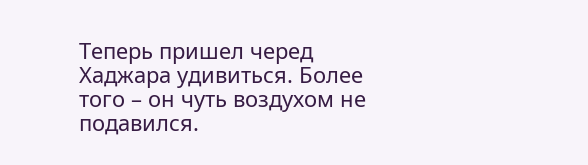Теперь пришел черед Хаджара удивиться. Более того – он чуть воздухом не подавился.